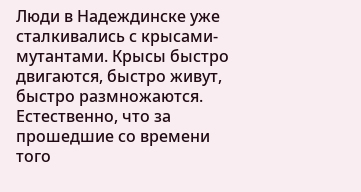Люди в Надеждинске уже сталкивались с крысами-мутантами. Крысы быстро двигаются, быстро живут, быстро размножаются. Естественно, что за прошедшие со времени того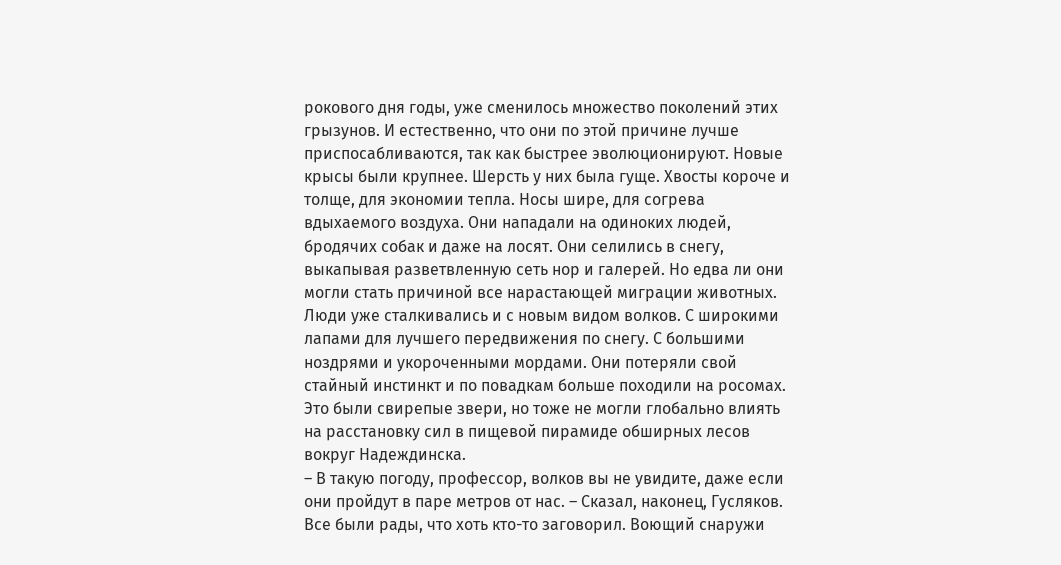рокового дня годы, уже сменилось множество поколений этих грызунов. И естественно, что они по этой причине лучше приспосабливаются, так как быстрее эволюционируют. Новые крысы были крупнее. Шерсть у них была гуще. Хвосты короче и толще, для экономии тепла. Носы шире, для согрева вдыхаемого воздуха. Они нападали на одиноких людей, бродячих собак и даже на лосят. Они селились в снегу, выкапывая разветвленную сеть нор и галерей. Но едва ли они могли стать причиной все нарастающей миграции животных. Люди уже сталкивались и с новым видом волков. С широкими лапами для лучшего передвижения по снегу. С большими ноздрями и укороченными мордами. Они потеряли свой стайный инстинкт и по повадкам больше походили на росомах. Это были свирепые звери, но тоже не могли глобально влиять на расстановку сил в пищевой пирамиде обширных лесов вокруг Надеждинска.
– В такую погоду, профессор, волков вы не увидите, даже если они пройдут в паре метров от нас. – Сказал, наконец, Гусляков.
Все были рады, что хоть кто-то заговорил. Воющий снаружи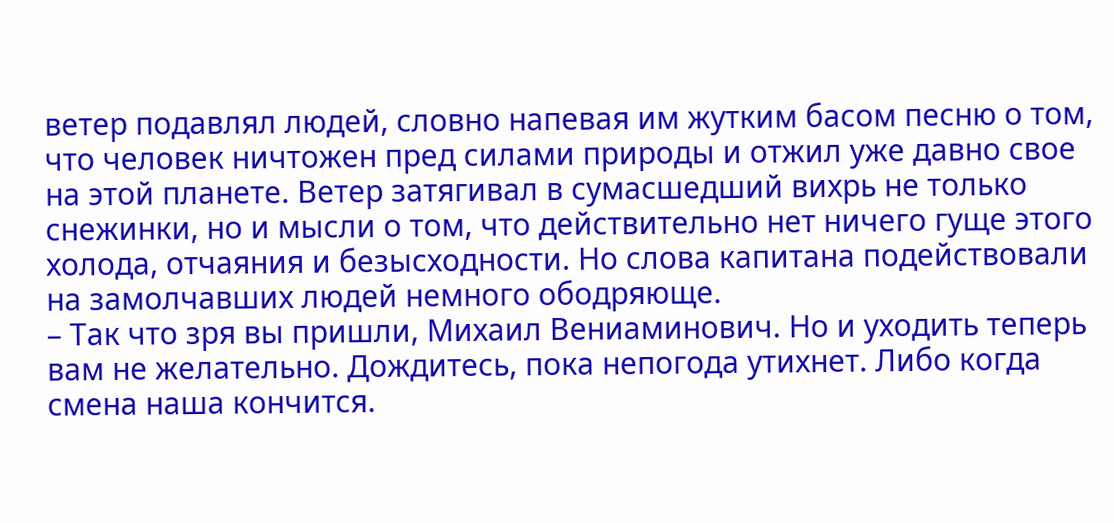ветер подавлял людей, словно напевая им жутким басом песню о том, что человек ничтожен пред силами природы и отжил уже давно свое на этой планете. Ветер затягивал в сумасшедший вихрь не только снежинки, но и мысли о том, что действительно нет ничего гуще этого холода, отчаяния и безысходности. Но слова капитана подействовали на замолчавших людей немного ободряюще.
– Так что зря вы пришли, Михаил Вениаминович. Но и уходить теперь вам не желательно. Дождитесь, пока непогода утихнет. Либо когда смена наша кончится.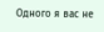Одного я вас не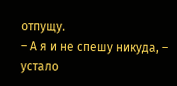отпущу.
– А я и не спешу никуда, – устало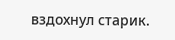вздохнул старик.